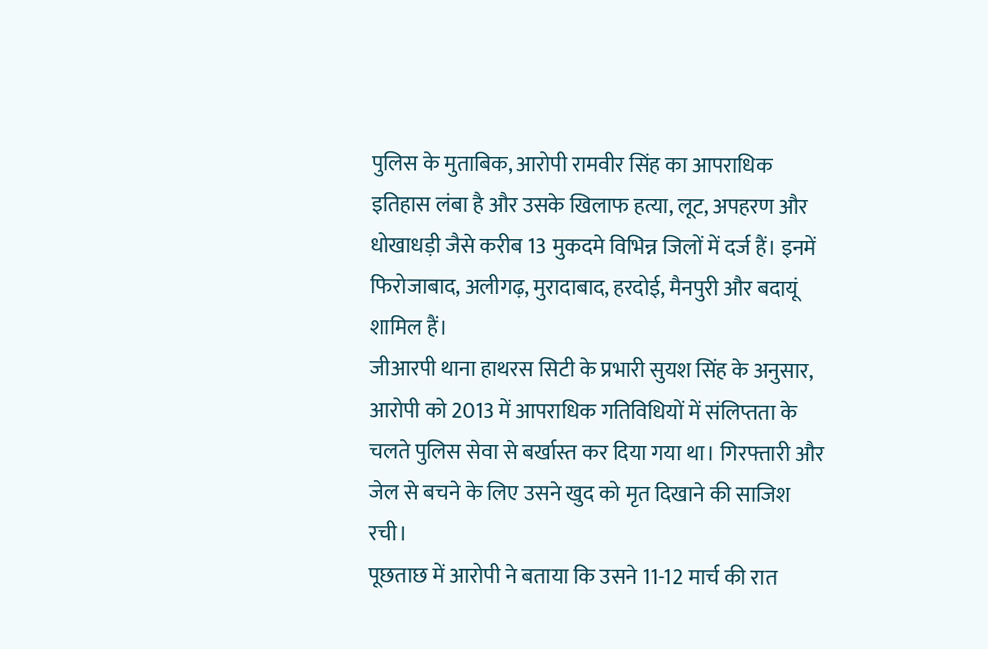पुलिस के मुताबिक, आरोपी रामवीर सिंह का आपराधिक इतिहास लंबा है और उसके खिलाफ हत्या, लूट, अपहरण और धोखाधड़ी जैसे करीब 13 मुकदमे विभिन्न जिलों में दर्ज हैं। इनमें फिरोजाबाद, अलीगढ़, मुरादाबाद, हरदोई, मैनपुरी और बदायूं शामिल हैं।
जीआरपी थाना हाथरस सिटी के प्रभारी सुयश सिंह के अनुसार, आरोपी को 2013 में आपराधिक गतिविधियों में संलिप्तता के चलते पुलिस सेवा से बर्खास्त कर दिया गया था। गिरफ्तारी और जेल से बचने के लिए उसने खुद को मृत दिखाने की साजिश रची।
पूछताछ में आरोपी ने बताया कि उसने 11-12 मार्च की रात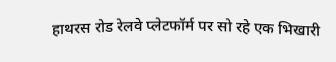हाथरस रोड रेलवे प्लेटफॉर्म पर सो रहे एक भिखारी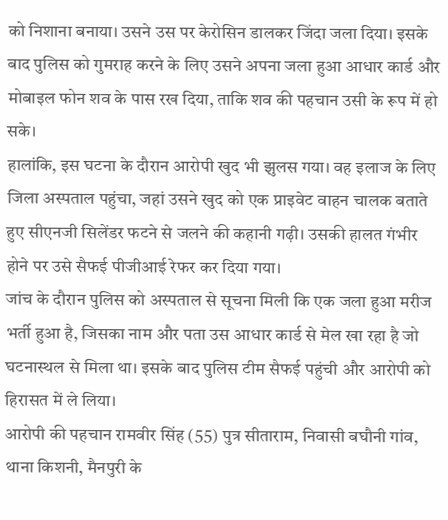को निशाना बनाया। उसने उस पर केरोसिन डालकर जिंदा जला दिया। इसके बाद पुलिस को गुमराह करने के लिए उसने अपना जला हुआ आधार कार्ड और मोबाइल फोन शव के पास रख दिया, ताकि शव की पहचान उसी के रूप में हो सके।
हालांकि, इस घटना के दौरान आरोपी खुद भी झुलस गया। वह इलाज के लिए जिला अस्पताल पहुंचा, जहां उसने खुद को एक प्राइवेट वाहन चालक बताते हुए सीएनजी सिलेंडर फटने से जलने की कहानी गढ़ी। उसकी हालत गंभीर होने पर उसे सैफई पीजीआई रेफर कर दिया गया।
जांच के दौरान पुलिस को अस्पताल से सूचना मिली कि एक जला हुआ मरीज भर्ती हुआ है, जिसका नाम और पता उस आधार कार्ड से मेल खा रहा है जो घटनास्थल से मिला था। इसके बाद पुलिस टीम सैफई पहुंची और आरोपी को हिरासत में ले लिया।
आरोपी की पहचान रामवीर सिंह (55) पुत्र सीताराम, निवासी बघौनी गांव, थाना किशनी, मैनपुरी के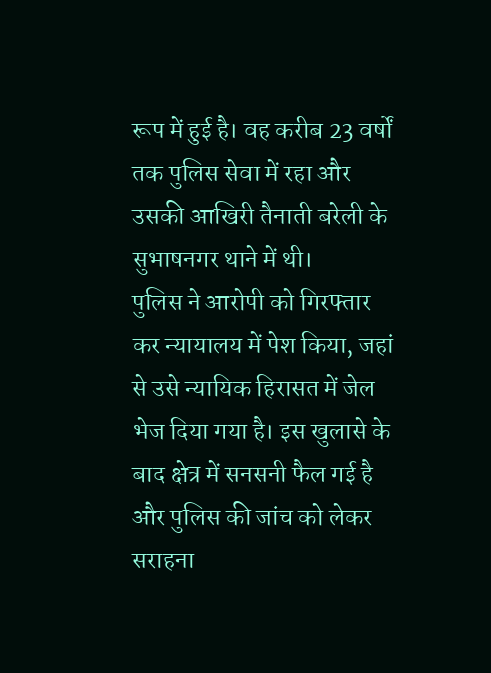रूप में हुई है। वह करीब 23 वर्षों तक पुलिस सेवा में रहा और उसकी आखिरी तैनाती बरेली के सुभाषनगर थाने में थी।
पुलिस ने आरोपी को गिरफ्तार कर न्यायालय में पेश किया, जहां से उसे न्यायिक हिरासत में जेल भेज दिया गया है। इस खुलासे के बाद क्षेत्र में सनसनी फैल गई है और पुलिस की जांच को लेकर सराहना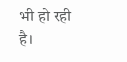भी हो रही है।